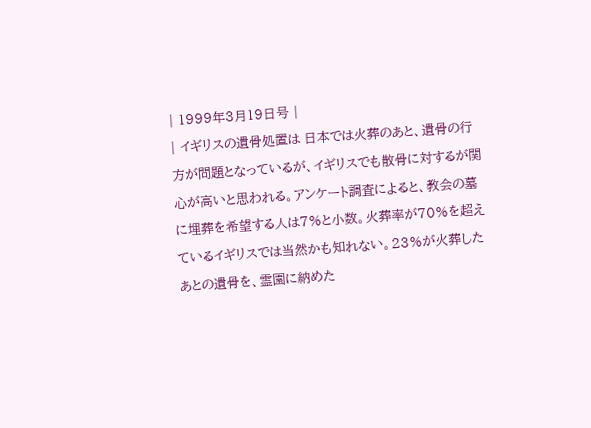| 1999年3月19日号 |
| イギリスの遺骨処置は 日本では火葬のあと、遺骨の行方が問題となっているが、イギリスでも散骨に対するが関心が高いと思われる。アンケート調査によると、教会の墓に埋葬を希望する人は7%と小数。火葬率が70%を超えているイギリスでは当然かも知れない。23%が火葬したあとの遺骨を、霊園に納めた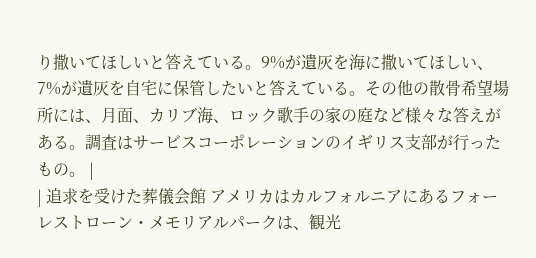り撒いてほしいと答えている。9%が遺灰を海に撒いてほしい、7%が遺灰を自宅に保管したいと答えている。その他の散骨希望場所には、月面、カリブ海、ロック歌手の家の庭など様々な答えがある。調査はサービスコーポレーションのイギリス支部が行ったもの。 |
| 追求を受けた葬儀会館 アメリカはカルフォルニアにあるフォーレストローン・メモリアルパークは、観光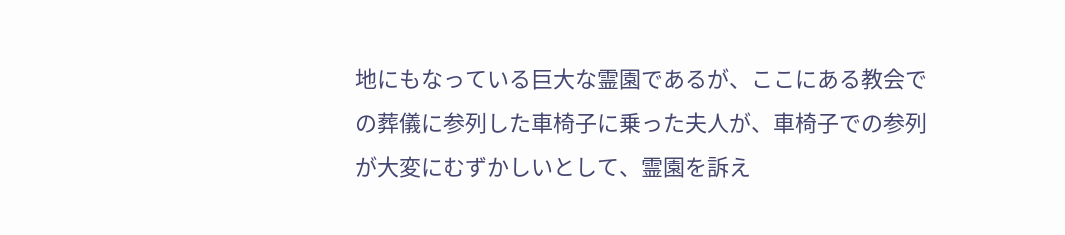地にもなっている巨大な霊園であるが、ここにある教会での葬儀に参列した車椅子に乗った夫人が、車椅子での参列が大変にむずかしいとして、霊園を訴え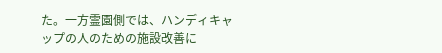た。一方霊園側では、ハンディキャップの人のための施設改善に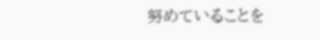努めていることを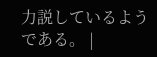力説しているようである。 |